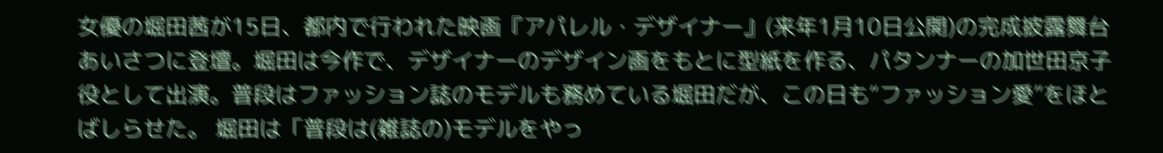女優の堀田茜が15日、都内で行われた映画『アパレル・デザイナー』(来年1月10日公開)の完成披露舞台あいさつに登壇。堀田は今作で、デザイナーのデザイン画をもとに型紙を作る、パタンナーの加世田京子役として出演。普段はファッション誌のモデルも務めている堀田だが、この日も“ファッション愛”をほとばしらせた。 堀田は「普段は(雑誌の)モデルをやっ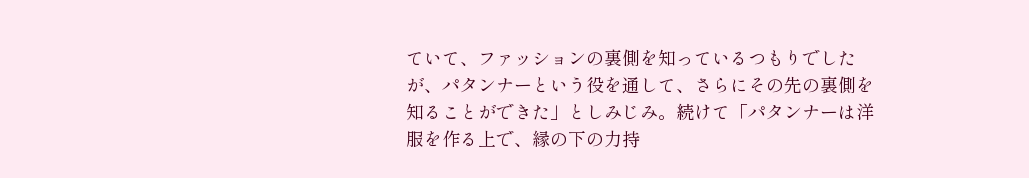ていて、ファッションの裏側を知っているつもりでしたが、パタンナーという役を通して、さらにその先の裏側を知ることができた」としみじみ。続けて「パタンナーは洋服を作る上で、縁の下の力持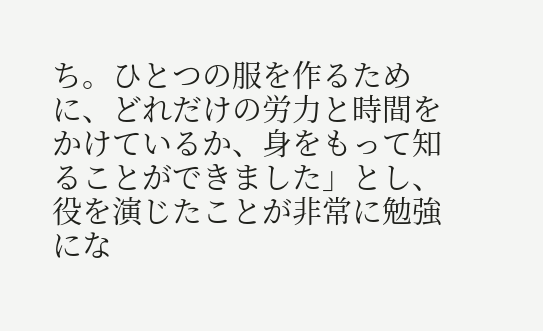ち。ひとつの服を作るために、どれだけの労力と時間をかけているか、身をもって知ることができました」とし、役を演じたことが非常に勉強にな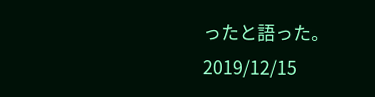ったと語った。
2019/12/15